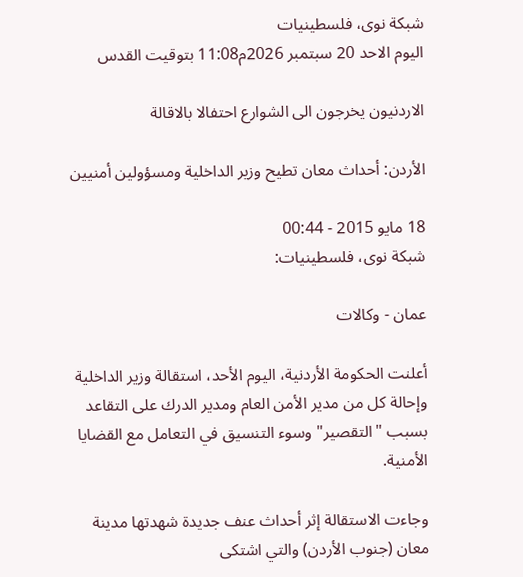شبكة نوى، فلسطينيات
اليوم الاحد 20 سبتمبر 2026م11:08 بتوقيت القدس

الاردنيون يخرجون الى الشوارع احتفالا بالاقالة

الأردن: أحداث معان تطيح وزير الداخلية ومسؤولين أمنيين

18 مايو 2015 - 00:44
شبكة نوى، فلسطينيات:

عمان - وكالات

أعلنت الحكومة الأردنية، اليوم الأحد، استقالة وزير الداخلية وإحالة كل من مدير الأمن العام ومدير الدرك على التقاعد بسبب "التقصير" وسوء التنسيق في التعامل مع القضايا الأمنية.

وجاءت الاستقالة إثر أحداث عنف جديدة شهدتها مدينة معان (جنوب الأردن) والتي اشتكى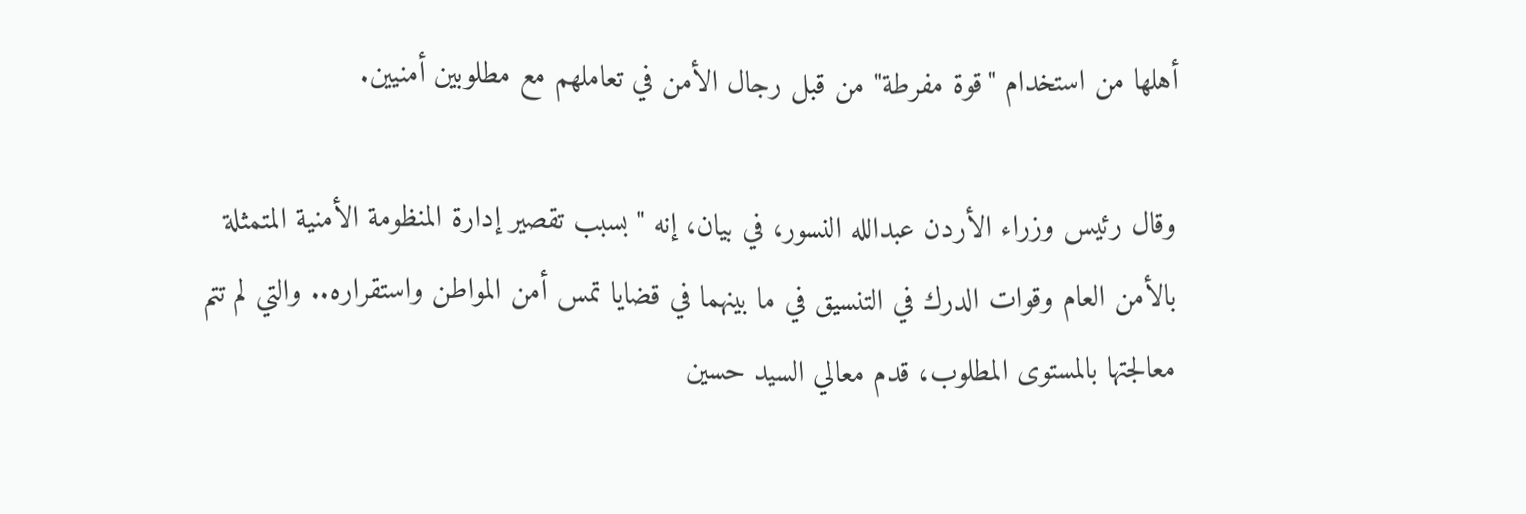أهلها من استخدام "قوة مفرطة" من قبل رجال الأمن في تعاملهم مع مطلوبين أمنيين.

وقال رئيس وزراء الأردن عبدالله النسور، في بيان، إنه "بسبب تقصير إدارة المنظومة الأمنية المتمثلة بالأمن العام وقوات الدرك في التنسيق في ما بينهما في قضايا تمس أمن المواطن واستقراره.. والتي لم تتم معالجتها بالمستوى المطلوب، قدم معالي السيد حسين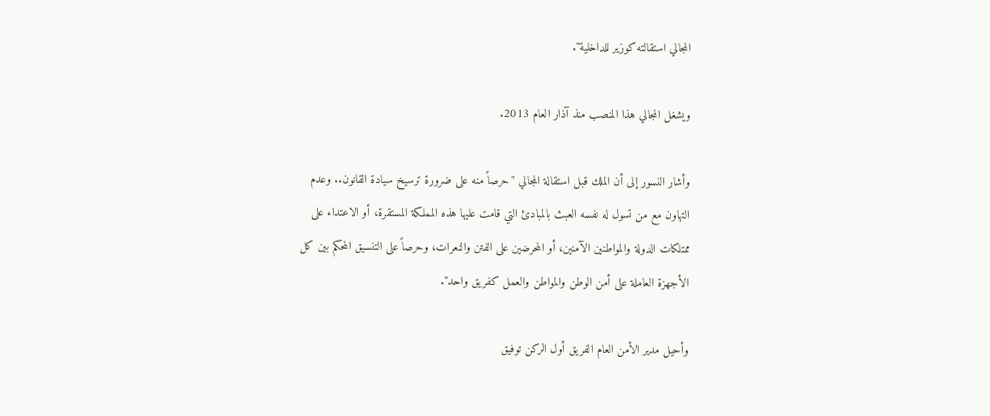المجالي استقالته كوزير للداخلية".

ويشغل المجالي هذا المنصب منذ آذار العام 2013.

وأشار النسور إلى أن الملك قبل استقالة المجالي "حرصاً منه على ضرورة ترسيخ سيادة القانون.. وعدم التهاون مع من تسول له نفسه العبث بالمبادئ التي قامت عليها هذه المملكة المستقرة، أو الاعتداء على ممتلكات الدولة والمواطنين الآمنين، أو المحرضين على الفتن والنعرات، وحرصاً على التنسيق المحكم بين كل الأجهزة العاملة على أمن الوطن والمواطن والعمل كفريق واحد".

وأحيل مدير الأمن العام الفريق أول الركن توفيق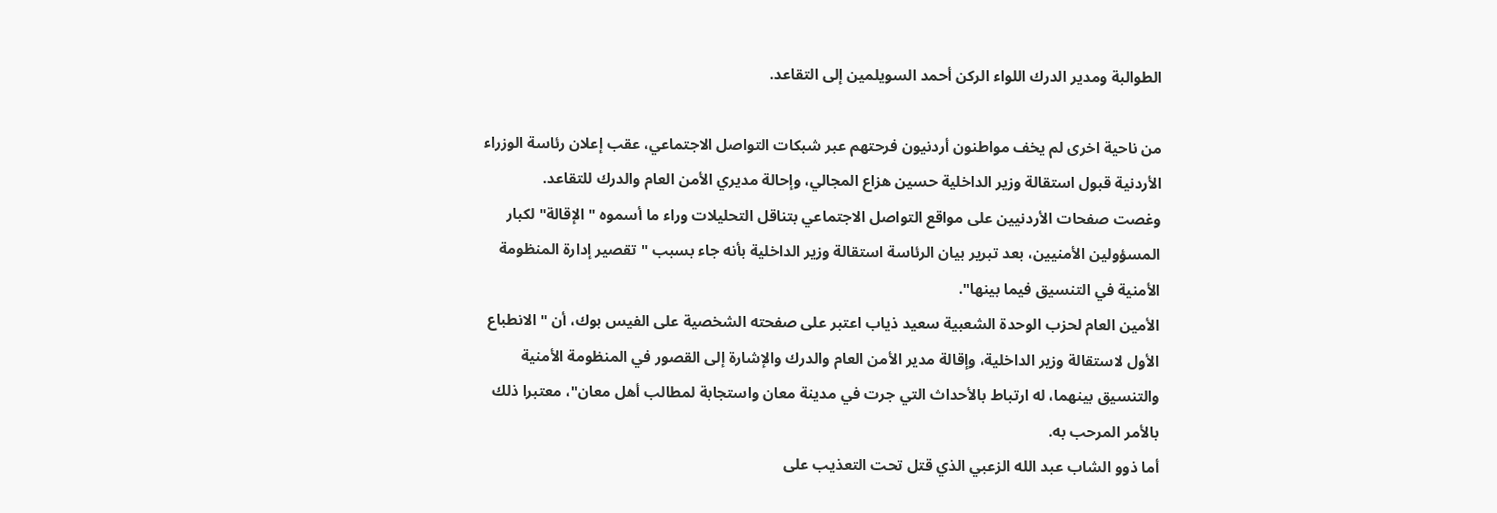الطوالبة ومدير الدرك اللواء الركن أحمد السويلمين إلى التقاعد.

من ناحية اخرى لم يخف مواطنون أردنيون فرحتهم عبر شبكات التواصل الاجتماعي، عقب إعلان رئاسة الوزراء الأردنية قبول استقالة وزير الداخلية حسين هزاع المجالي، وإحالة مديري الأمن العام والدرك للتقاعد.
وغصت صفحات الأردنيين على مواقع التواصل الاجتماعي بتناقل التحليلات وراء ما أسموه " الإقالة" لكبار المسؤولين الأمنيين، بعد تبرير بيان الرئاسة استقالة وزير الداخلية بأنه جاء بسبب " تقصير إدارة المنظومة الأمنية في التنسيق فيما بينها".
الأمين العام لحزب الوحدة الشعبية سعيد ذياب اعتبر على صفحته الشخصية على الفيس بوك، أن " الانطباع الأول لاستقالة وزير الداخلية، وإقالة مدير الأمن العام والدرك والإشارة إلى القصور في المنظومة الأمنية والتنسيق بينهما، له ارتباط بالأحداث التي جرت في مدينة معان واستجابة لمطالب أهل معان"، معتبرا ذلك بالأمر المرحب به.
أما ذوو الشاب عبد الله الزعبي الذي قتل تحت التعذيب على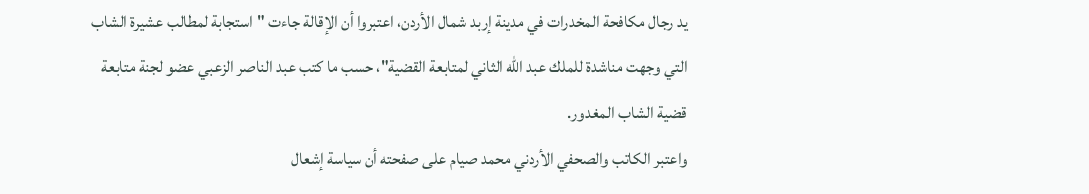يد رجال مكافحة المخدرات في مدينة إربد شمال الأردن، اعتبروا أن الإقالة جاءت "استجابة لمطالب عشيرة الشاب التي وجهت مناشدة للملك عبد الله الثاني لمتابعة القضية"، حسب ما كتب عبد الناصر الزعبي عضو لجنة متابعة قضية الشاب المغدور.
واعتبر الكاتب والصحفي الأردني محمد صيام على صفحته أن سياسة إشعال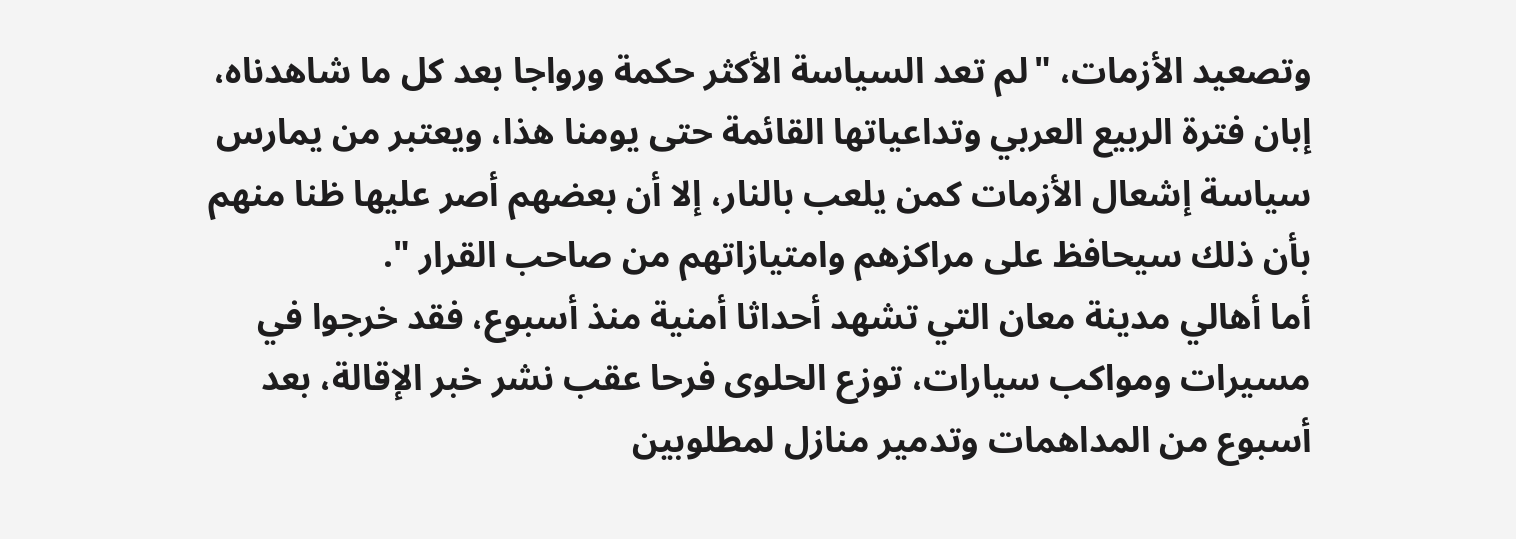وتصعيد الأزمات، "لم تعد السياسة الأكثر حكمة ورواجا بعد كل ما شاهدناه، إبان فترة الربيع العربي وتداعياتها القائمة حتى يومنا هذا، ويعتبر من يمارس سياسة إشعال الأزمات كمن يلعب بالنار، إلا أن بعضهم أصر عليها ظنا منهم بأن ذلك سيحافظ على مراكزهم وامتيازاتهم من صاحب القرار ".
أما أهالي مدينة معان التي تشهد أحداثا أمنية منذ أسبوع، فقد خرجوا في مسيرات ومواكب سيارات، توزع الحلوى فرحا عقب نشر خبر الإقالة، بعد أسبوع من المداهمات وتدمير منازل لمطلوبين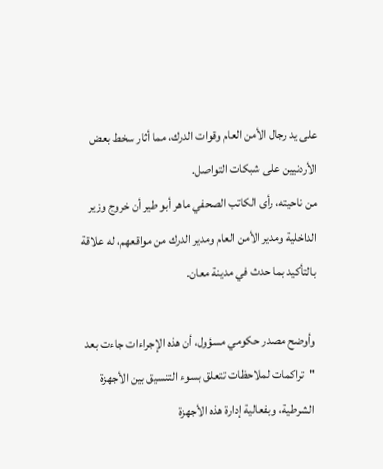على يد رجال الأمن العام وقوات الدرك، مما أثار سخط بعض الأردنيين على شبكات التواصل.
من ناحيته، رأى الكاتب الصحفي ماهر أبو طير أن خروج وزير الداخلية ومدير الأمن العام ومدير الدرك من مواقعهم، له علاقة بالتأكيد بما حدث في مدينة معان.

وأوضح مصدر حكومي مسؤول، أن هذه الإجراءات جاءت بعد "تراكمات لملاحظات تتعلق بسوء التنسيق بين الأجهزة الشرطية، وبفعالية إدارة هذه الأجهزة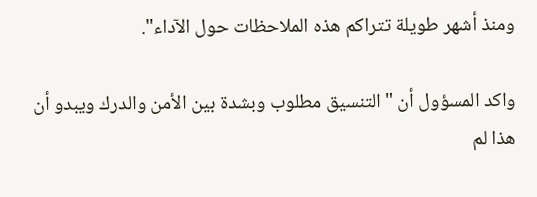ومنذ أشهر طويلة تتراكم هذه الملاحظات حول الآداء".

واكد المسؤول أن "التنسيق مطلوب وبشدة بين الأمن والدرك ويبدو أن هذا لم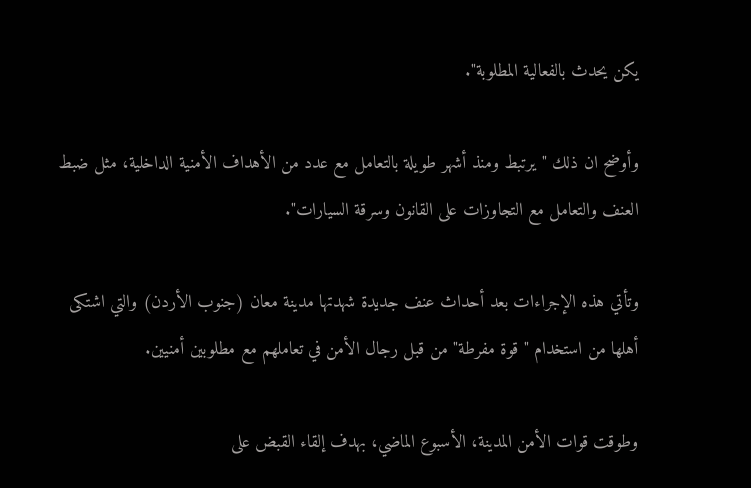يكن يحدث بالفعالية المطلوبة".

وأوضح ان ذلك "يرتبط ومنذ أشهر طويلة بالتعامل مع عدد من الأهداف الأمنية الداخلية، مثل ضبط العنف والتعامل مع التجاوزات على القانون وسرقة السيارات".

وتأتي هذه الإجراءات بعد أحداث عنف جديدة شهدتها مدينة معان (جنوب الأردن) والتي اشتكى أهلها من استخدام "قوة مفرطة" من قبل رجال الأمن في تعاملهم مع مطلوبين أمنيين.

وطوقت قوات الأمن المدينة، الأسبوع الماضي، بهدف إلقاء القبض على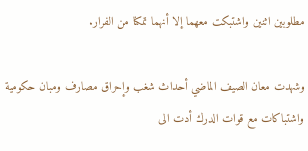مطلوبين اثنين واشتبكت معهما إلا أنهما تمكنا من الفرار.

وشهدت معان الصيف الماضي أحداث شغب وإحراق مصارف ومبان حكومية واشتباكات مع قوات الدرك أدت الى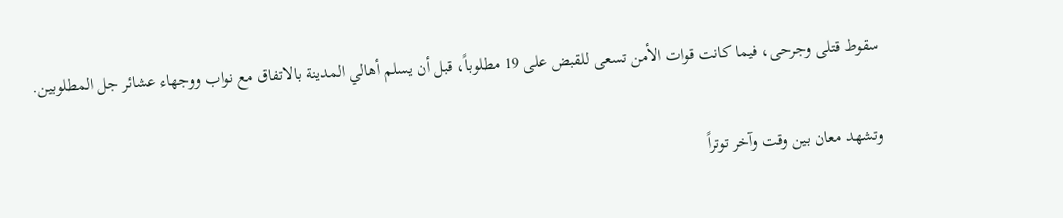سقوط قتلى وجرحى، فيما كانت قوات الأمن تسعى للقبض على 19 مطلوباً، قبل أن يسلم أهالي المدينة بالاتفاق مع نواب ووجهاء عشائر جل المطلوبين.

وتشهد معان بين وقت وآخر توتراً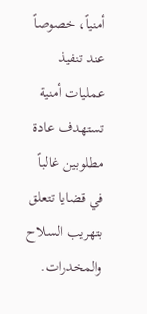أمنياً، خصوصاً عند تنفيذ عمليات أمنية تستهدف عادة مطلوبين غالباً في قضايا تتعلق بتهريب السلاح والمخدرات.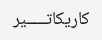كاريكاتـــــير